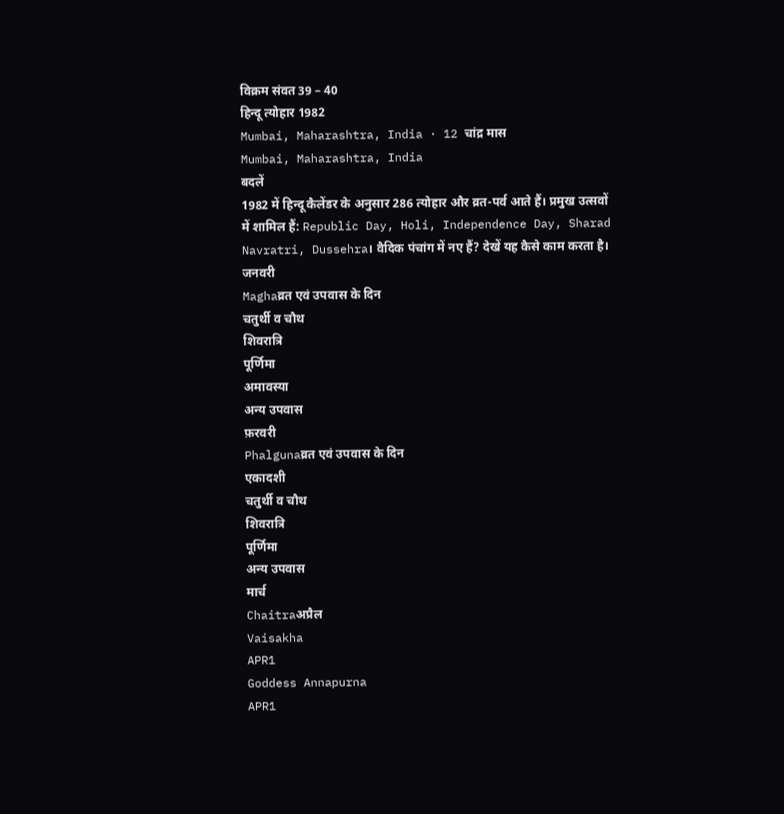विक्रम संवत 39 – 40
हिन्दू त्योहार 1982
Mumbai, Maharashtra, India · 12 चांद्र मास
Mumbai, Maharashtra, India
बदलें
1982 में हिन्दू कैलेंडर के अनुसार 286 त्योहार और व्रत-पर्व आते हैं। प्रमुख उत्सवों में शामिल हैं: Republic Day, Holi, Independence Day, Sharad Navratri, Dussehra। वैदिक पंचांग में नए हैं? देखें यह कैसे काम करता है।
जनवरी
Maghaव्रत एवं उपवास के दिन
चतुर्थी व चौथ
शिवरात्रि
पूर्णिमा
अमावस्या
अन्य उपवास
फ़रवरी
Phalgunaव्रत एवं उपवास के दिन
एकादशी
चतुर्थी व चौथ
शिवरात्रि
पूर्णिमा
अन्य उपवास
मार्च
Chaitraअप्रैल
Vaisakha
APR1
Goddess Annapurna
APR1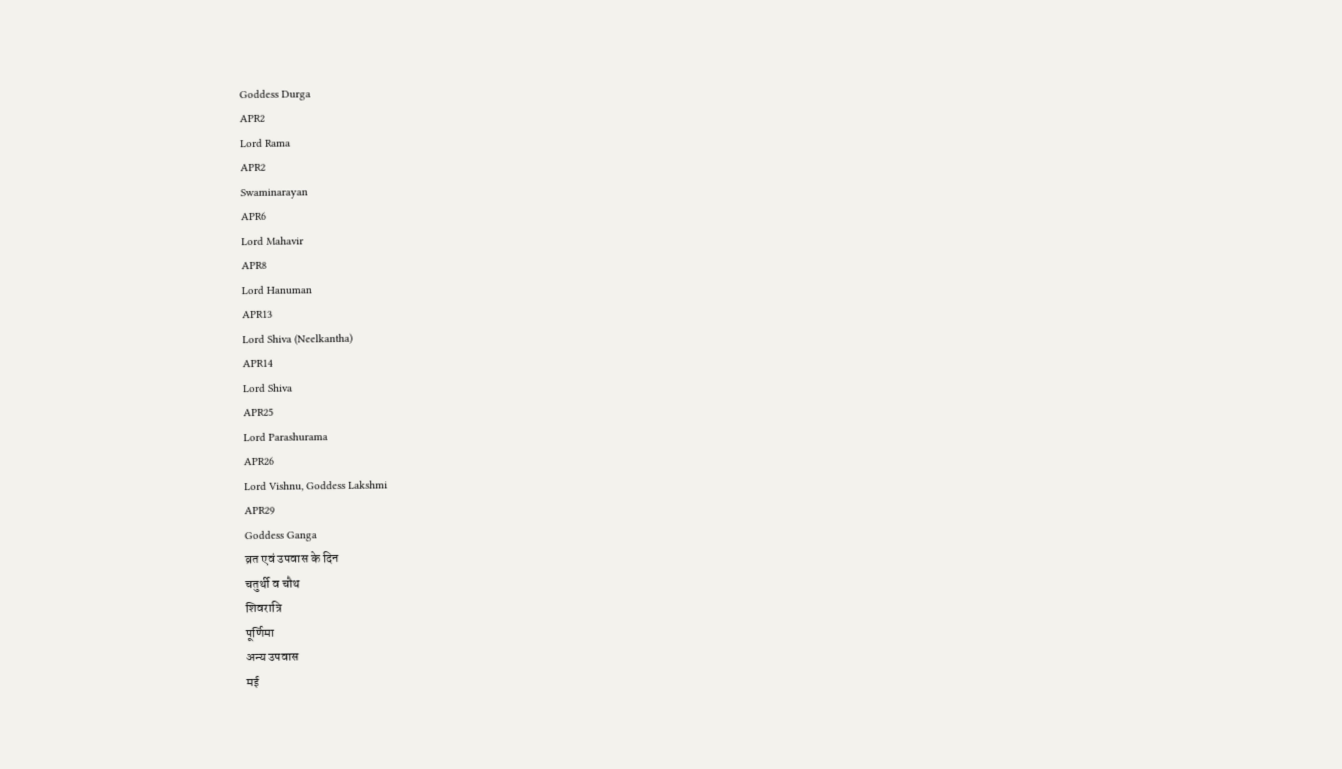Goddess Durga
APR2
Lord Rama
APR2
Swaminarayan
APR6
Lord Mahavir
APR8
Lord Hanuman
APR13
Lord Shiva (Neelkantha)
APR14
Lord Shiva
APR25
Lord Parashurama
APR26
Lord Vishnu, Goddess Lakshmi
APR29
Goddess Ganga
व्रत एवं उपवास के दिन
चतुर्थी व चौथ
शिवरात्रि
पूर्णिमा
अन्य उपवास
मई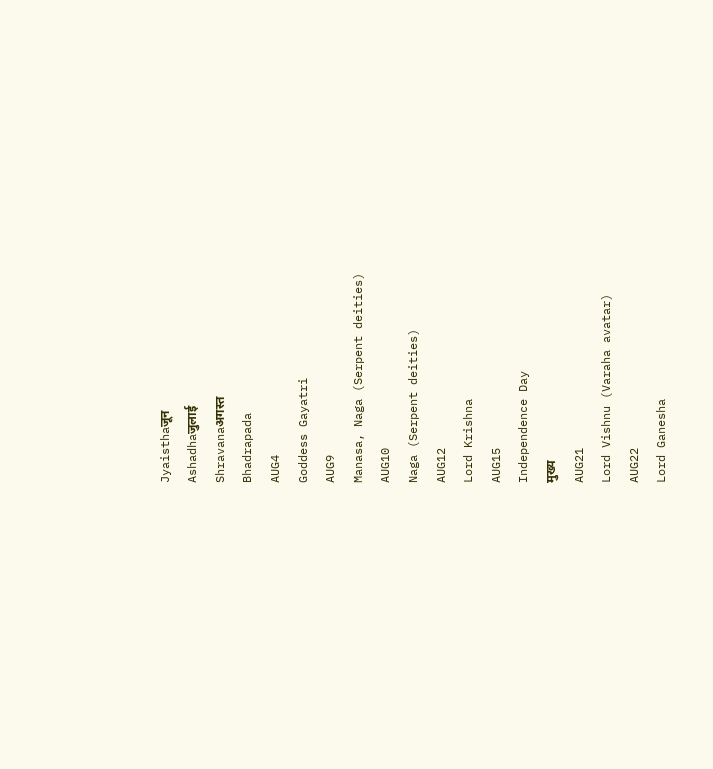Jyaisthaजून
Ashadhaजुलाई
Shravanaअगस्त
Bhadrapada
AUG4
Goddess Gayatri
AUG9
Manasa, Naga (Serpent deities)
AUG10
Naga (Serpent deities)
AUG12
Lord Krishna
AUG15
Independence Day
मुख्य
AUG21
Lord Vishnu (Varaha avatar)
AUG22
Lord Ganesha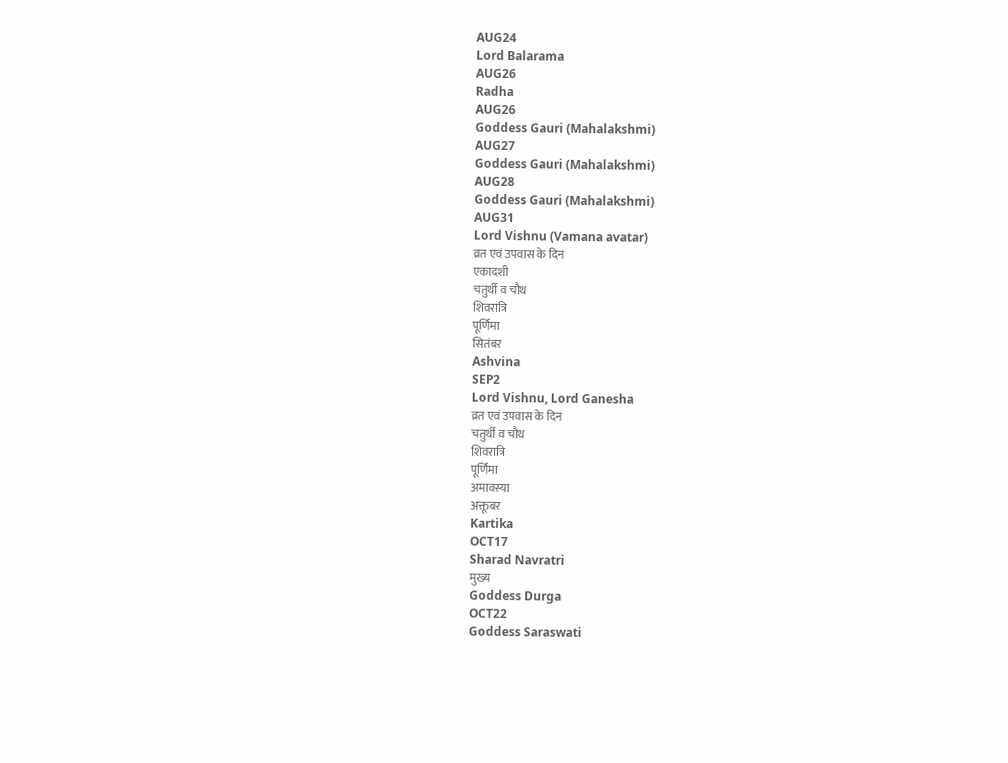AUG24
Lord Balarama
AUG26
Radha
AUG26
Goddess Gauri (Mahalakshmi)
AUG27
Goddess Gauri (Mahalakshmi)
AUG28
Goddess Gauri (Mahalakshmi)
AUG31
Lord Vishnu (Vamana avatar)
व्रत एवं उपवास के दिन
एकादशी
चतुर्थी व चौथ
शिवरात्रि
पूर्णिमा
सितंबर
Ashvina
SEP2
Lord Vishnu, Lord Ganesha
व्रत एवं उपवास के दिन
चतुर्थी व चौथ
शिवरात्रि
पूर्णिमा
अमावस्या
अक्तूबर
Kartika
OCT17
Sharad Navratri
मुख्य
Goddess Durga
OCT22
Goddess Saraswati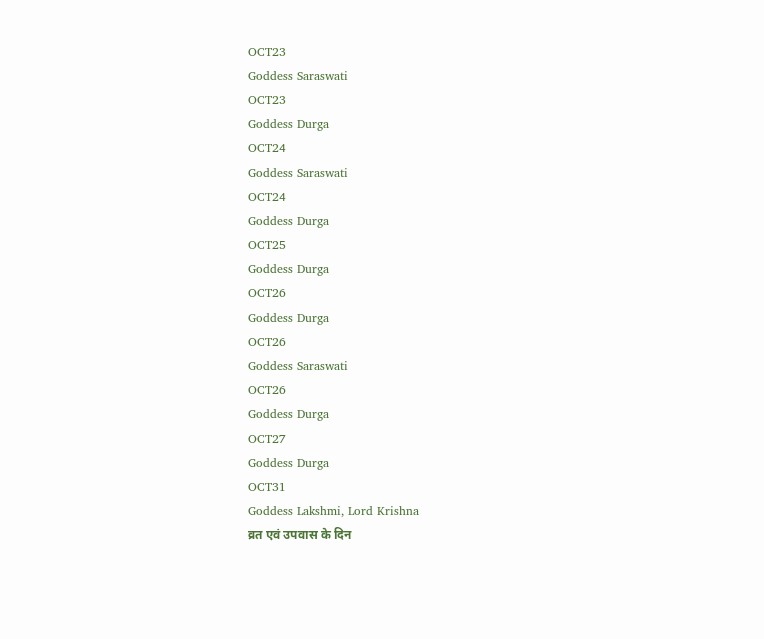OCT23
Goddess Saraswati
OCT23
Goddess Durga
OCT24
Goddess Saraswati
OCT24
Goddess Durga
OCT25
Goddess Durga
OCT26
Goddess Durga
OCT26
Goddess Saraswati
OCT26
Goddess Durga
OCT27
Goddess Durga
OCT31
Goddess Lakshmi, Lord Krishna
व्रत एवं उपवास के दिन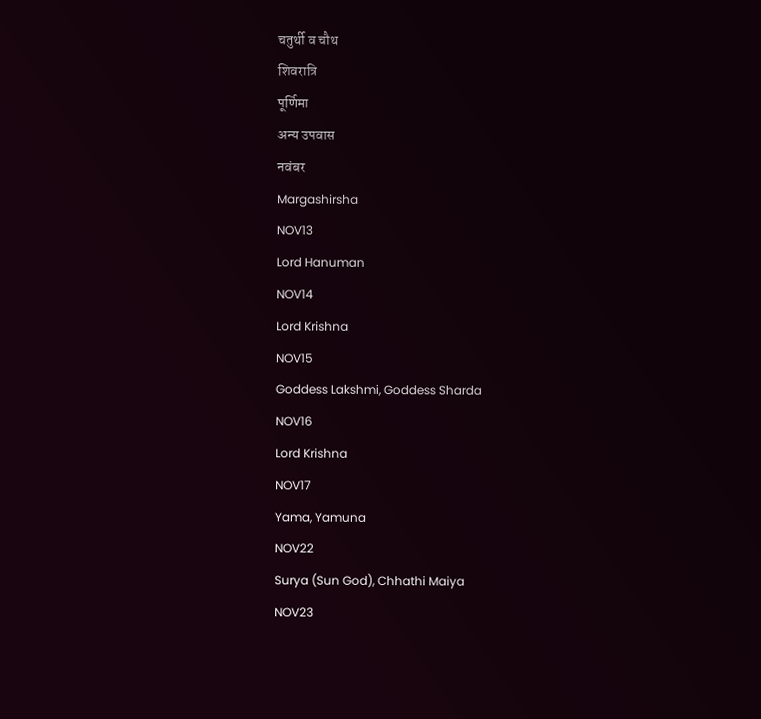चतुर्थी व चौथ
शिवरात्रि
पूर्णिमा
अन्य उपवास
नवंबर
Margashirsha
NOV13
Lord Hanuman
NOV14
Lord Krishna
NOV15
Goddess Lakshmi, Goddess Sharda
NOV16
Lord Krishna
NOV17
Yama, Yamuna
NOV22
Surya (Sun God), Chhathi Maiya
NOV23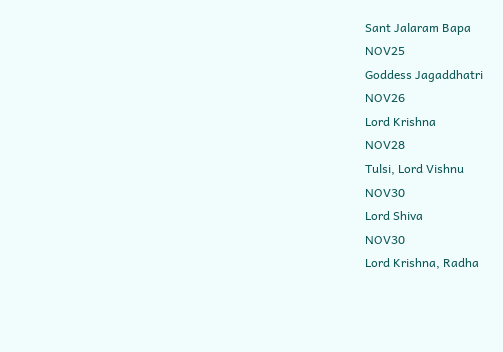Sant Jalaram Bapa
NOV25
Goddess Jagaddhatri
NOV26
Lord Krishna
NOV28
Tulsi, Lord Vishnu
NOV30
Lord Shiva
NOV30
Lord Krishna, Radha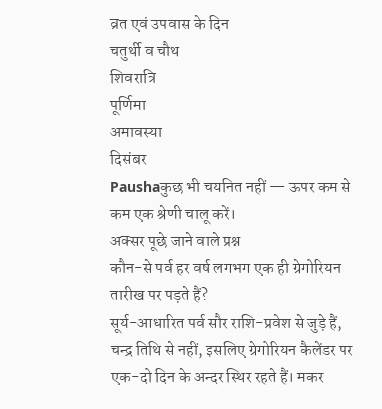व्रत एवं उपवास के दिन
चतुर्थी व चौथ
शिवरात्रि
पूर्णिमा
अमावस्या
दिसंबर
Paushaकुछ भी चयनित नहीं — ऊपर कम से कम एक श्रेणी चालू करें।
अक्सर पूछे जाने वाले प्रश्न
कौन-से पर्व हर वर्ष लगभग एक ही ग्रेगोरियन तारीख पर पड़ते हैं?
सूर्य-आधारित पर्व सौर राशि-प्रवेश से जुड़े हैं, चन्द्र तिथि से नहीं, इसलिए ग्रेगोरियन कैलेंडर पर एक-दो दिन के अन्दर स्थिर रहते हैं। मकर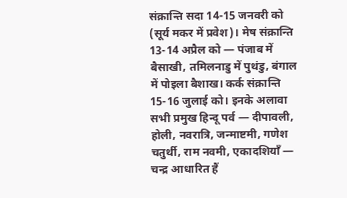संक्रान्ति सदा 14-15 जनवरी को (सूर्य मकर में प्रवेश)। मेष संक्रान्ति 13-14 अप्रैल को — पंजाब में बैसाखी, तमिलनाडु में पुथंडु, बंगाल में पोइला बैशाख। कर्क संक्रान्ति 15-16 जुलाई को। इनके अलावा सभी प्रमुख हिन्दू पर्व — दीपावली, होली, नवरात्रि, जन्माष्टमी, गणेश चतुर्थी, राम नवमी, एकादशियाँ — चन्द्र आधारित हैं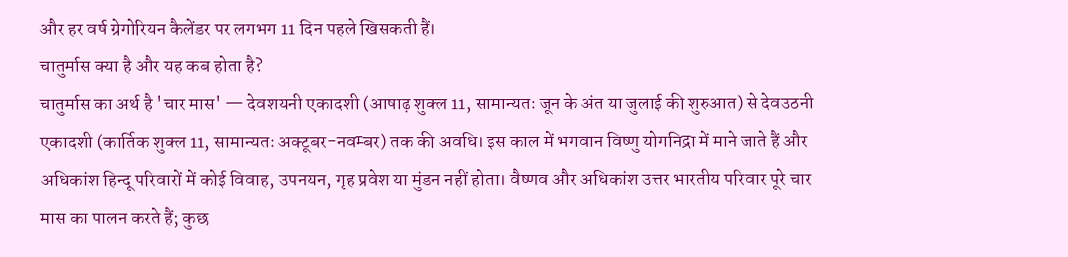और हर वर्ष ग्रेगोरियन कैलेंडर पर लगभग 11 दिन पहले खिसकती हैं।
चातुर्मास क्या है और यह कब होता है?
चातुर्मास का अर्थ है 'चार मास' — देवशयनी एकादशी (आषाढ़ शुक्ल 11, सामान्यतः जून के अंत या जुलाई की शुरुआत) से देवउठनी एकादशी (कार्तिक शुक्ल 11, सामान्यतः अक्टूबर-नवम्बर) तक की अवधि। इस काल में भगवान विष्णु योगनिद्रा में माने जाते हैं और अधिकांश हिन्दू परिवारों में कोई विवाह, उपनयन, गृह प्रवेश या मुंडन नहीं होता। वैष्णव और अधिकांश उत्तर भारतीय परिवार पूरे चार मास का पालन करते हैं; कुछ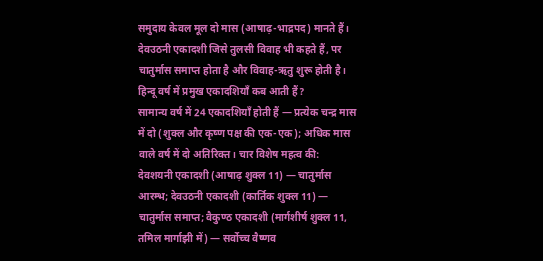समुदाय केवल मूल दो मास (आषाढ़-भाद्रपद) मानते हैं। देवउठनी एकादशी जिसे तुलसी विवाह भी कहते हैं, पर चातुर्मास समाप्त होता है और विवाह-ऋतु शुरू होती है।
हिन्दू वर्ष में प्रमुख एकादशियाँ कब आती हैं?
सामान्य वर्ष में 24 एकादशियाँ होती हैं — प्रत्येक चन्द्र मास में दो (शुक्ल और कृष्ण पक्ष की एक-एक); अधिक मास वाले वर्ष में दो अतिरिक्त। चार विशेष महत्व की: देवशयनी एकादशी (आषाढ़ शुक्ल 11) — चातुर्मास आरम्भ; देवउठनी एकादशी (कार्तिक शुक्ल 11) — चातुर्मास समाप्त; वैकुण्ठ एकादशी (मार्गशीर्ष शुक्ल 11, तमिल मार्गाझी में) — सर्वोच्च वैष्णव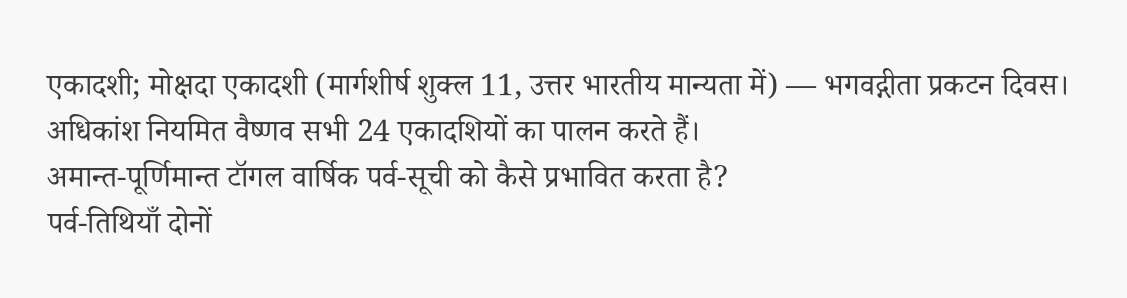एकादशी; मोक्षदा एकादशी (मार्गशीर्ष शुक्ल 11, उत्तर भारतीय मान्यता में) — भगवद्गीता प्रकटन दिवस। अधिकांश नियमित वैष्णव सभी 24 एकादशियों का पालन करते हैं।
अमान्त-पूर्णिमान्त टॉगल वार्षिक पर्व-सूची को कैसे प्रभावित करता है?
पर्व-तिथियाँ दोनों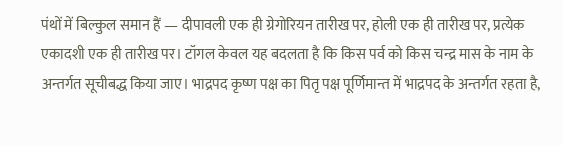पंथों में बिल्कुल समान हैं — दीपावली एक ही ग्रेगोरियन तारीख पर, होली एक ही तारीख पर, प्रत्येक एकादशी एक ही तारीख पर। टॉगल केवल यह बदलता है कि किस पर्व को किस चन्द्र मास के नाम के अन्तर्गत सूचीबद्ध किया जाए। भाद्रपद कृष्ण पक्ष का पितृ पक्ष पूर्णिमान्त में भाद्रपद के अन्तर्गत रहता है,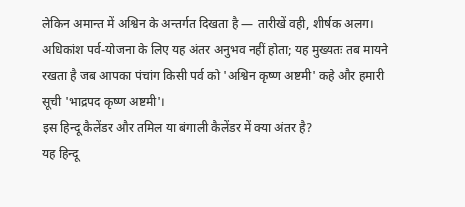लेकिन अमान्त में अश्विन के अन्तर्गत दिखता है — तारीखें वही, शीर्षक अलग। अधिकांश पर्व-योजना के लिए यह अंतर अनुभव नहीं होता; यह मुख्यतः तब मायने रखता है जब आपका पंचांग किसी पर्व को 'अश्विन कृष्ण अष्टमी' कहे और हमारी सूची 'भाद्रपद कृष्ण अष्टमी'।
इस हिन्दू कैलेंडर और तमिल या बंगाली कैलेंडर में क्या अंतर है?
यह हिन्दू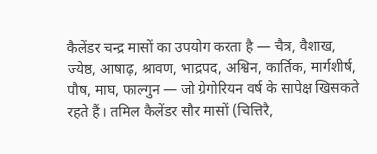कैलेंडर चन्द्र मासों का उपयोग करता है — चैत्र, वैशाख, ज्येष्ठ, आषाढ़, श्रावण, भाद्रपद, अश्विन, कार्तिक, मार्गशीर्ष, पौष, माघ, फाल्गुन — जो ग्रेगोरियन वर्ष के सापेक्ष खिसकते रहते हैं। तमिल कैलेंडर सौर मासों (चित्तिरै,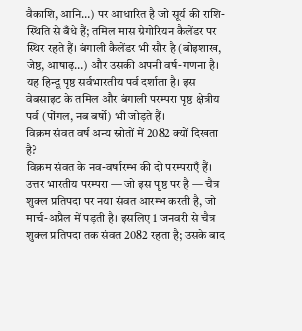वैकाशि, आनि…) पर आधारित है जो सूर्य की राशि-स्थिति से बँधे हैं; तमिल मास ग्रेगोरियन कैलेंडर पर स्थिर रहते हैं। बंगाली कैलेंडर भी सौर है (बोइशाख, जेष्ठ, आषाढ़…) और उसकी अपनी वर्ष-गणना है। यह हिन्दू पृष्ठ सर्वभारतीय पर्व दर्शाता है। इस वेबसाइट के तमिल और बंगाली परम्परा पृष्ठ क्षेत्रीय पर्व (पोंगल, नब बर्षो) भी जोड़ते हैं।
विक्रम संवत वर्ष अन्य स्रोतों में 2082 क्यों दिखता है?
विक्रम संवत के नव-वर्षारम्भ की दो परम्पराएँ हैं। उत्तर भारतीय परम्परा — जो इस पृष्ठ पर है — चैत्र शुक्ल प्रतिपदा पर नया संवत आरम्भ करती है, जो मार्च-अप्रैल में पड़ती है। इसलिए 1 जनवरी से चैत्र शुक्ल प्रतिपदा तक संवत 2082 रहता है; उसके बाद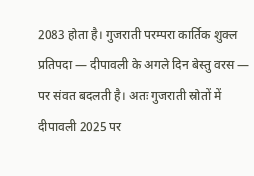2083 होता है। गुजराती परम्परा कार्तिक शुक्ल प्रतिपदा — दीपावली के अगले दिन बेस्तु वरस — पर संवत बदलती है। अतः गुजराती स्रोतों में दीपावली 2025 पर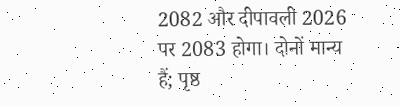2082 और दीपावली 2026 पर 2083 होगा। दोनों मान्य हैं; पृष्ठ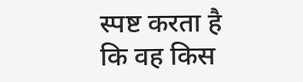स्पष्ट करता है कि वह किस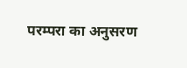परम्परा का अनुसरण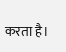करता है।